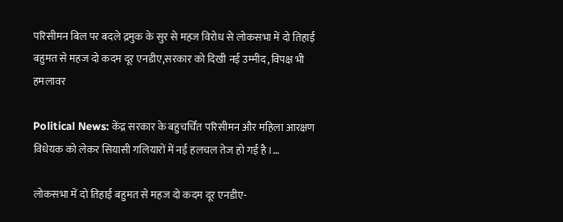परिसीमन बिल पर बदले द्रमुक के सुर से महज विरोध से लोकसभा में दो तिहाई बहुमत से महज दो कदम दूर एनडीए,सरकार को दिखी नई उम्मीद, विपक्ष भी हमलावर

Political News: केंद्र सरकार के बहुचर्चित परिसीमन और महिला आरक्षण विधेयक को लेकर सियासी गलियारों में नई हलचल तेज हो गई है।...

लोकसभा में दो तिहाई बहुमत से महज दो कदम दूर एनडीए-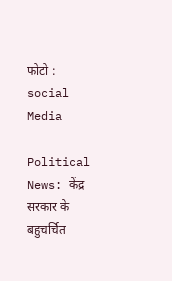फोटो : social Media

Political News: केंद्र सरकार के बहुचर्चित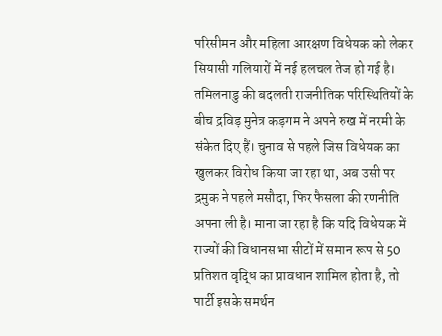परिसीमन और महिला आरक्षण विधेयक को लेकर सियासी गलियारों में नई हलचल तेज हो गई है। तमिलनाडु की बदलती राजनीतिक परिस्थितियों के बीच द्रविड़ मुनेत्र कड़गम ने अपने रुख में नरमी के संकेत दिए हैं। चुनाव से पहले जिस विधेयक का खुलकर विरोध किया जा रहा था, अब उसी पर द्रमुक ने पहले मसौदा, फिर फैसला की रणनीति अपना ली है। माना जा रहा है कि यदि विधेयक में राज्यों की विधानसभा सीटों में समान रूप से 50 प्रतिशत वृद्धि का प्रावधान शामिल होता है, तो पार्टी इसके समर्थन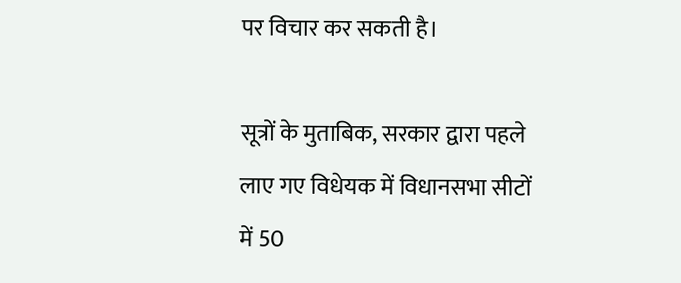पर विचार कर सकती है।

सूत्रों के मुताबिक, सरकार द्वारा पहले लाए गए विधेयक में विधानसभा सीटों में 50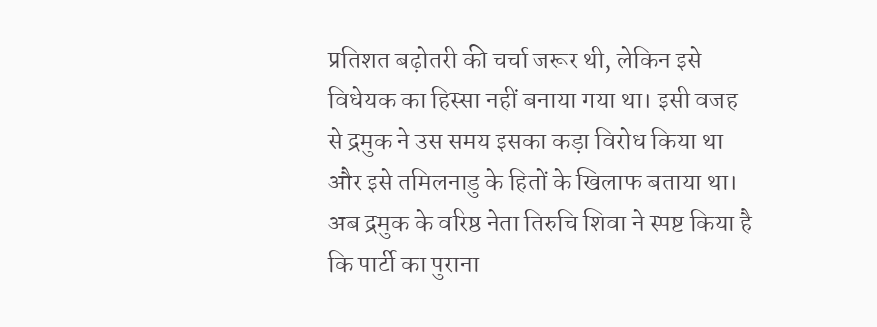प्रतिशत बढ़ोतरी की चर्चा जरूर थी, लेकिन इसे विधेयक का हिस्सा नहीं बनाया गया था। इसी वजह से द्रमुक ने उस समय इसका कड़ा विरोध किया था और इसे तमिलनाडु के हितों के खिलाफ बताया था। अब द्रमुक के वरिष्ठ नेता तिरुचि शिवा ने स्पष्ट किया है कि पार्टी का पुराना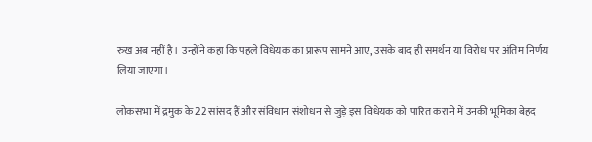रुख अब नहीं है। उन्होंने कहा कि पहले विधेयक का प्रारूप सामने आए, उसके बाद ही समर्थन या विरोध पर अंतिम निर्णय लिया जाएगा।

लोकसभा में द्रमुक के 22 सांसद हैं और संविधान संशोधन से जुड़े इस विधेयक को पारित कराने में उनकी भूमिका बेहद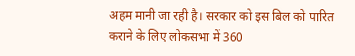अहम मानी जा रही है। सरकार को इस बिल को पारित कराने के लिए लोकसभा में 360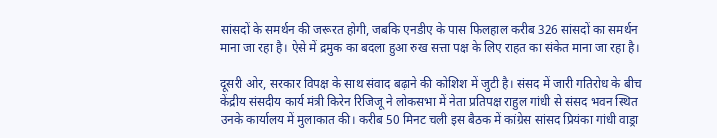सांसदों के समर्थन की जरूरत होगी, जबकि एनडीए के पास फिलहाल करीब 326 सांसदों का समर्थन माना जा रहा है। ऐसे में द्रमुक का बदला हुआ रुख सत्ता पक्ष के लिए राहत का संकेत माना जा रहा है।

दूसरी ओर, सरकार विपक्ष के साथ संवाद बढ़ाने की कोशिश में जुटी है। संसद में जारी गतिरोध के बीच केंद्रीय संसदीय कार्य मंत्री किरेन रिजिजू ने लोकसभा में नेता प्रतिपक्ष राहुल गांधी से संसद भवन स्थित उनके कार्यालय में मुलाकात की। करीब 50 मिनट चली इस बैठक में कांग्रेस सांसद प्रियंका गांधी वाड्रा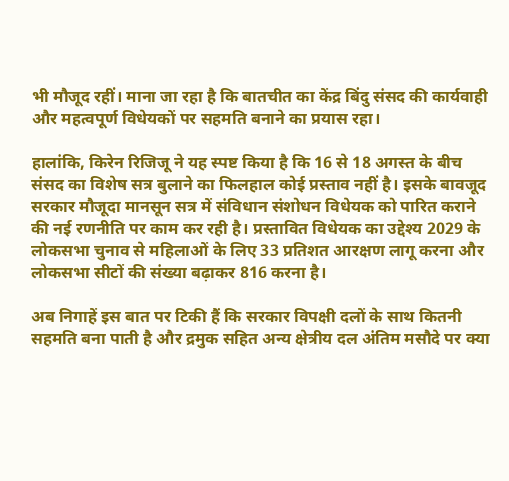भी मौजूद रहीं। माना जा रहा है कि बातचीत का केंद्र बिंदु संसद की कार्यवाही और महत्वपूर्ण विधेयकों पर सहमति बनाने का प्रयास रहा।

हालांकि, किरेन रिजिजू ने यह स्पष्ट किया है कि 16 से 18 अगस्त के बीच संसद का विशेष सत्र बुलाने का फिलहाल कोई प्रस्ताव नहीं है। इसके बावजूद सरकार मौजूदा मानसून सत्र में संविधान संशोधन विधेयक को पारित कराने की नई रणनीति पर काम कर रही है। प्रस्तावित विधेयक का उद्देश्य 2029 के लोकसभा चुनाव से महिलाओं के लिए 33 प्रतिशत आरक्षण लागू करना और लोकसभा सीटों की संख्या बढ़ाकर 816 करना है।

अब निगाहें इस बात पर टिकी हैं कि सरकार विपक्षी दलों के साथ कितनी सहमति बना पाती है और द्रमुक सहित अन्य क्षेत्रीय दल अंतिम मसौदे पर क्या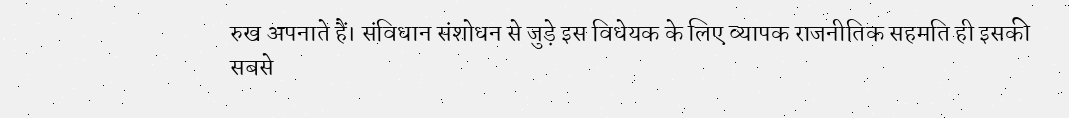रुख अपनाते हैं। संविधान संशोधन से जुड़े इस विधेयक के लिए व्यापक राजनीतिक सहमति ही इसकी सबसे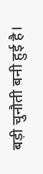बड़ी चुनौती बनी हुई है।